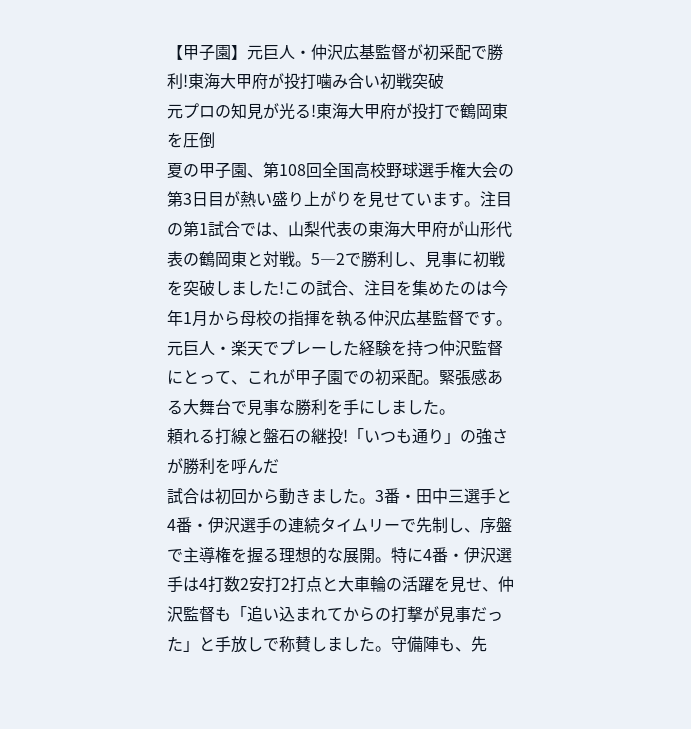【甲子園】元巨人・仲沢広基監督が初采配で勝利!東海大甲府が投打噛み合い初戦突破
元プロの知見が光る!東海大甲府が投打で鶴岡東を圧倒
夏の甲子園、第108回全国高校野球選手権大会の第3日目が熱い盛り上がりを見せています。注目の第1試合では、山梨代表の東海大甲府が山形代表の鶴岡東と対戦。5―2で勝利し、見事に初戦を突破しました!この試合、注目を集めたのは今年1月から母校の指揮を執る仲沢広基監督です。元巨人・楽天でプレーした経験を持つ仲沢監督にとって、これが甲子園での初采配。緊張感ある大舞台で見事な勝利を手にしました。
頼れる打線と盤石の継投!「いつも通り」の強さが勝利を呼んだ
試合は初回から動きました。3番・田中三選手と4番・伊沢選手の連続タイムリーで先制し、序盤で主導権を握る理想的な展開。特に4番・伊沢選手は4打数2安打2打点と大車輪の活躍を見せ、仲沢監督も「追い込まれてからの打撃が見事だった」と手放しで称賛しました。守備陣も、先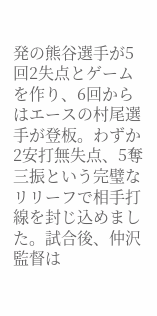発の熊谷選手が5回2失点とゲームを作り、6回からはエースの村尾選手が登板。わずか2安打無失点、5奪三振という完璧なリリーフで相手打線を封じ込めました。試合後、仲沢監督は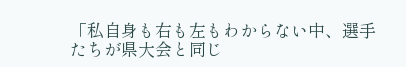「私自身も右も左もわからない中、選手たちが県大会と同じ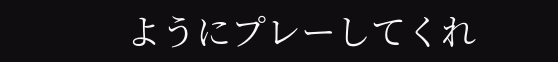ようにプレーしてくれ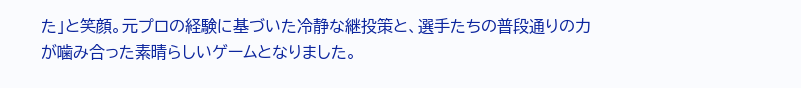た」と笑顔。元プロの経験に基づいた冷静な継投策と、選手たちの普段通りの力が噛み合った素晴らしいゲームとなりました。